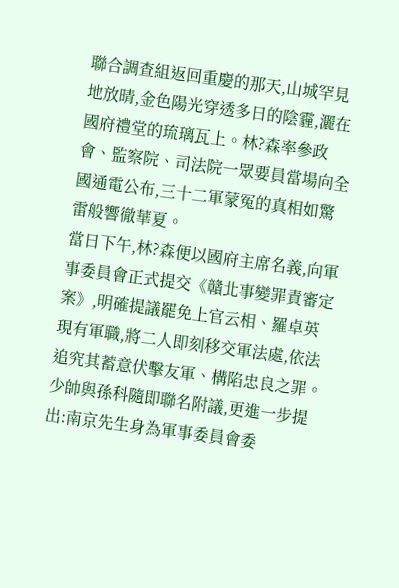聯合調查組返回重慶的那天,山城罕見地放晴,金色陽光穿透多日的陰霾,灑在國府禮堂的琉璃瓦上。林?森率參政會、監察院、司法院一眾要員當場向全國通電公布,三十二軍蒙冤的真相如驚雷般響徹華夏。
當日下午,林?森便以國府主席名義,向軍事委員會正式提交《贛北事變罪責審定案》,明確提議罷免上官云相、羅卓英現有軍職,將二人即刻移交軍法處,依法追究其蓄意伏擊友軍、構陷忠良之罪。少帥與孫科隨即聯名附議,更進一步提出:南京先生身為軍事委員會委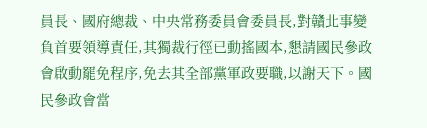員長、國府總裁、中央常務委員會委員長,對贛北事變負首要領導責任,其獨裁行徑已動搖國本,懇請國民參政會啟動罷免程序,免去其全部黨軍政要職,以謝天下。國民參政會當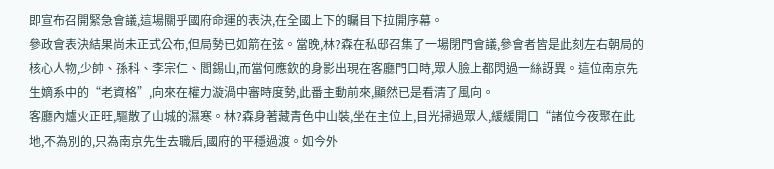即宣布召開緊急會議,這場關乎國府命運的表決,在全國上下的矚目下拉開序幕。
參政會表決結果尚未正式公布,但局勢已如箭在弦。當晚,林?森在私邸召集了一場閉門會議,參會者皆是此刻左右朝局的核心人物,少帥、孫科、李宗仁、閻錫山,而當何應欽的身影出現在客廳門口時,眾人臉上都閃過一絲訝異。這位南京先生嫡系中的“老資格”,向來在權力漩渦中審時度勢,此番主動前來,顯然已是看清了風向。
客廳內爐火正旺,驅散了山城的濕寒。林?森身著藏青色中山裝,坐在主位上,目光掃過眾人,緩緩開口“諸位今夜聚在此地,不為別的,只為南京先生去職后,國府的平穩過渡。如今外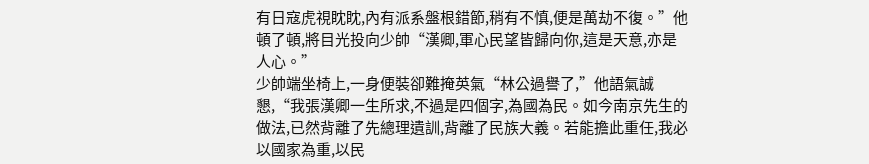有日寇虎視眈眈,內有派系盤根錯節,稍有不慎,便是萬劫不復。”他頓了頓,將目光投向少帥“漢卿,軍心民望皆歸向你,這是天意,亦是人心。”
少帥端坐椅上,一身便裝卻難掩英氣“林公過譽了,”他語氣誠懇,“我張漢卿一生所求,不過是四個字,為國為民。如今南京先生的做法,已然背離了先總理遺訓,背離了民族大義。若能擔此重任,我必以國家為重,以民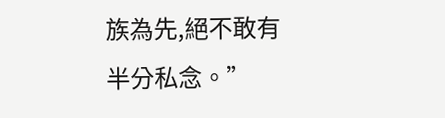族為先,絕不敢有半分私念。”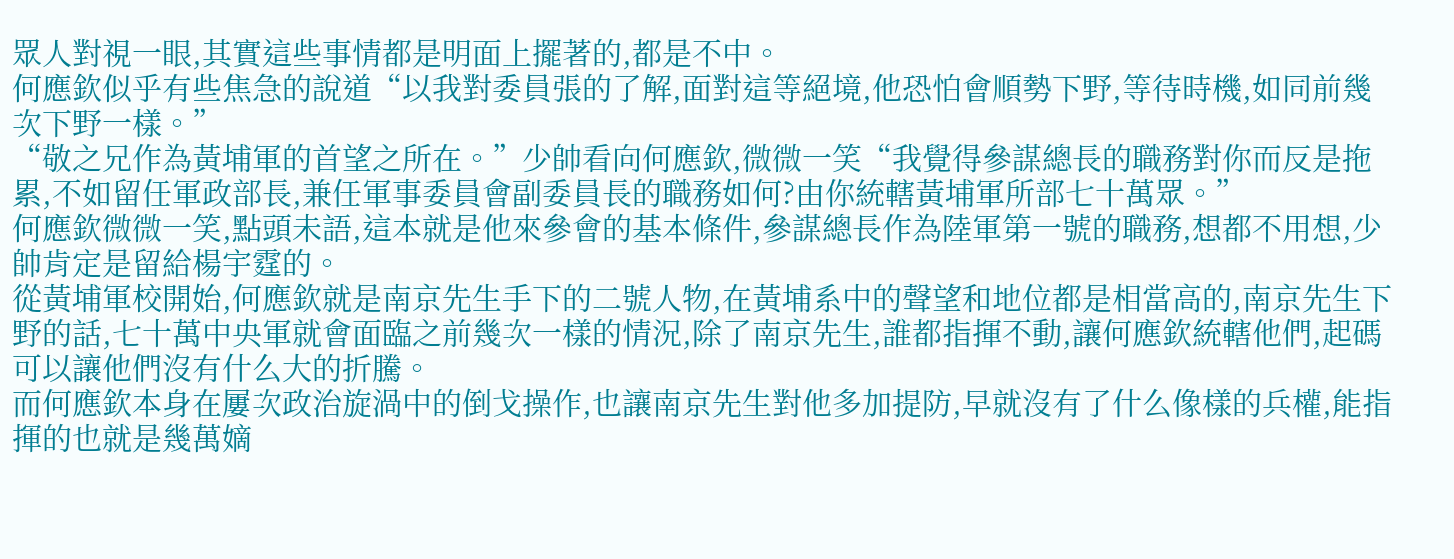眾人對視一眼,其實這些事情都是明面上擺著的,都是不中。
何應欽似乎有些焦急的說道“以我對委員張的了解,面對這等絕境,他恐怕會順勢下野,等待時機,如同前幾次下野一樣。”
“敬之兄作為黃埔軍的首望之所在。”少帥看向何應欽,微微一笑“我覺得參謀總長的職務對你而反是拖累,不如留任軍政部長,兼任軍事委員會副委員長的職務如何?由你統轄黃埔軍所部七十萬眾。”
何應欽微微一笑,點頭未語,這本就是他來參會的基本條件,參謀總長作為陸軍第一號的職務,想都不用想,少帥肯定是留給楊宇霆的。
從黃埔軍校開始,何應欽就是南京先生手下的二號人物,在黃埔系中的聲望和地位都是相當高的,南京先生下野的話,七十萬中央軍就會面臨之前幾次一樣的情況,除了南京先生,誰都指揮不動,讓何應欽統轄他們,起碼可以讓他們沒有什么大的折騰。
而何應欽本身在屢次政治旋渦中的倒戈操作,也讓南京先生對他多加提防,早就沒有了什么像樣的兵權,能指揮的也就是幾萬嫡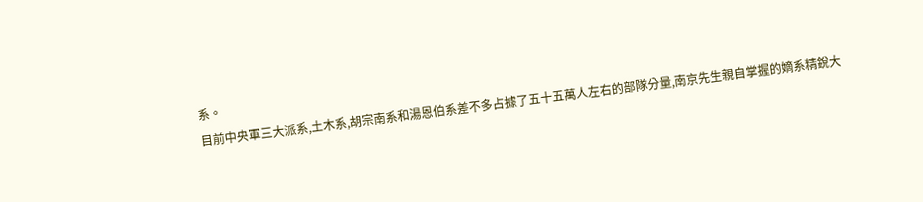系。
目前中央軍三大派系,土木系,胡宗南系和湯恩伯系差不多占據了五十五萬人左右的部隊分量,南京先生親自掌握的嫡系精銳大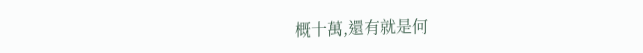概十萬,還有就是何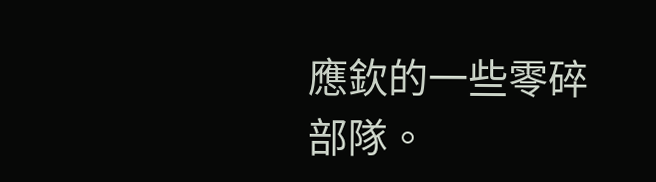應欽的一些零碎部隊。